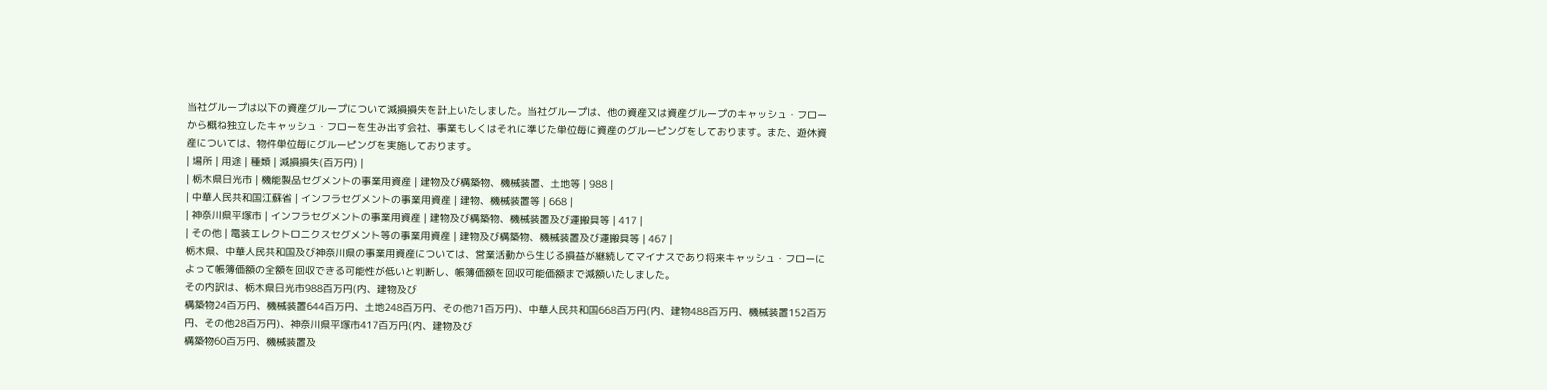当社グループは以下の資産グループについて減損損失を計上いたしました。当社グループは、他の資産又は資産グループのキャッシュ・フローから概ね独立したキャッシュ・フローを生み出す会社、事業もしくはそれに準じた単位毎に資産のグルーピングをしております。また、遊休資産については、物件単位毎にグルーピングを実施しております。
| 場所 | 用途 | 種類 | 減損損失(百万円) |
| 栃木県日光市 | 機能製品セグメントの事業用資産 | 建物及び構築物、機械装置、土地等 | 988 |
| 中華人民共和国江蘇省 | インフラセグメントの事業用資産 | 建物、機械装置等 | 668 |
| 神奈川県平塚市 | インフラセグメントの事業用資産 | 建物及び構築物、機械装置及び運搬具等 | 417 |
| その他 | 電装エレクトロニクスセグメント等の事業用資産 | 建物及び構築物、機械装置及び運搬具等 | 467 |
栃木県、中華人民共和国及び神奈川県の事業用資産については、営業活動から生じる損益が継続してマイナスであり将来キャッシュ・フローによって帳簿価額の全額を回収できる可能性が低いと判断し、帳簿価額を回収可能価額まで減額いたしました。
その内訳は、栃木県日光市988百万円(内、建物及び
構築物24百万円、機械装置644百万円、土地248百万円、その他71百万円)、中華人民共和国668百万円(内、建物488百万円、機械装置152百万円、その他28百万円)、神奈川県平塚市417百万円(内、建物及び
構築物60百万円、機械装置及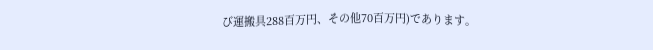び運搬具288百万円、その他70百万円)であります。